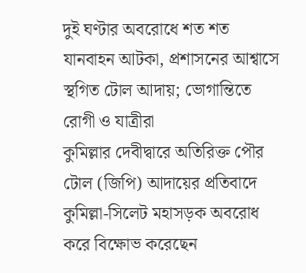দুই ঘণ্টার অবরোধে শত শত যানবাহন আটকা, প্রশাসনের আশ্বাসে স্থগিত টোল আদায়; ভোগান্তিতে রোগী ও যাত্রীরা
কুমিল্লার দেবীদ্বারে অতিরিক্ত পৌর টোল (জিপি) আদায়ের প্রতিবাদে কুমিল্লা-সিলেট মহাসড়ক অবরোধ করে বিক্ষোভ করেছেন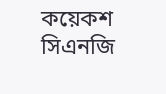কয়েকশ সিএনজি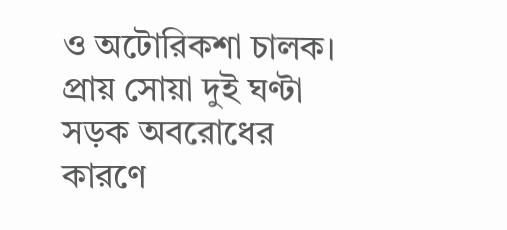ও অটোরিকশা চালক। প্রায় সোয়া দুই ঘণ্টা সড়ক অবরোধের কারণে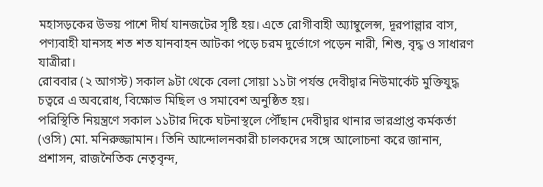মহাসড়কের উভয় পাশে দীর্ঘ যানজটের সৃষ্টি হয়। এতে রোগীবাহী অ্যাম্বুলেন্স, দূরপাল্লার বাস, পণ্যবাহী যানসহ শত শত যানবাহন আটকা পড়ে চরম দুর্ভোগে পড়েন নারী, শিশু, বৃদ্ধ ও সাধারণ যাত্রীরা।
রোববার (২ আগস্ট) সকাল ৯টা থেকে বেলা সোয়া ১১টা পর্যন্ত দেবীদ্বার নিউমার্কেট মুক্তিযুদ্ধ চত্বরে এ অবরোধ, বিক্ষোভ মিছিল ও সমাবেশ অনুষ্ঠিত হয়।
পরিস্থিতি নিয়ন্ত্রণে সকাল ১১টার দিকে ঘটনাস্থলে পৌঁছান দেবীদ্বার থানার ভারপ্রাপ্ত কর্মকর্তা (ওসি) মো. মনিরুজ্জামান। তিনি আন্দোলনকারী চালকদের সঙ্গে আলোচনা করে জানান, প্রশাসন, রাজনৈতিক নেতৃবৃন্দ,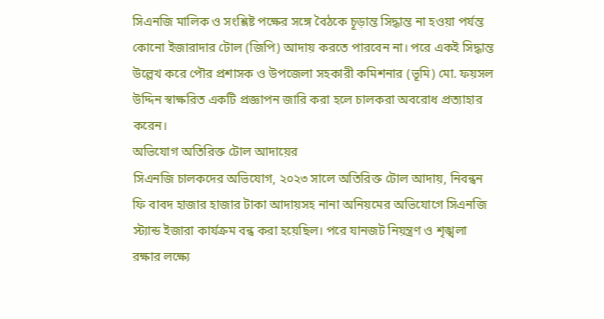সিএনজি মালিক ও সংশ্লিষ্ট পক্ষের সঙ্গে বৈঠকে চূড়ান্ত সিদ্ধান্ত না হওয়া পর্যন্ত কোনো ইজারাদার টোল (জিপি) আদায় করতে পারবেন না। পরে একই সিদ্ধান্ত উল্লেখ করে পৌর প্রশাসক ও উপজেলা সহকারী কমিশনার (ভূমি) মো. ফয়সল উদ্দিন স্বাক্ষরিত একটি প্রজ্ঞাপন জারি করা হলে চালকরা অবরোধ প্রত্যাহার করেন।
অভিযোগ অতিরিক্ত টোল আদায়ের
সিএনজি চালকদের অভিযোগ, ২০২৩ সালে অতিরিক্ত টোল আদায়, নিবন্ধন ফি বাবদ হাজার হাজার টাকা আদায়সহ নানা অনিয়মের অভিযোগে সিএনজি স্ট্যান্ড ইজারা কার্যক্রম বন্ধ করা হয়েছিল। পরে যানজট নিয়ন্ত্রণ ও শৃঙ্খলা রক্ষার লক্ষ্যে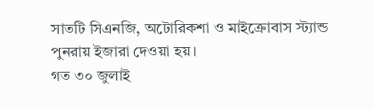সাতটি সিএনজি, অটোরিকশা ও মাইক্রোবাস স্ট্যান্ড পুনরায় ইজারা দেওয়া হয়।
গত ৩০ জুলাই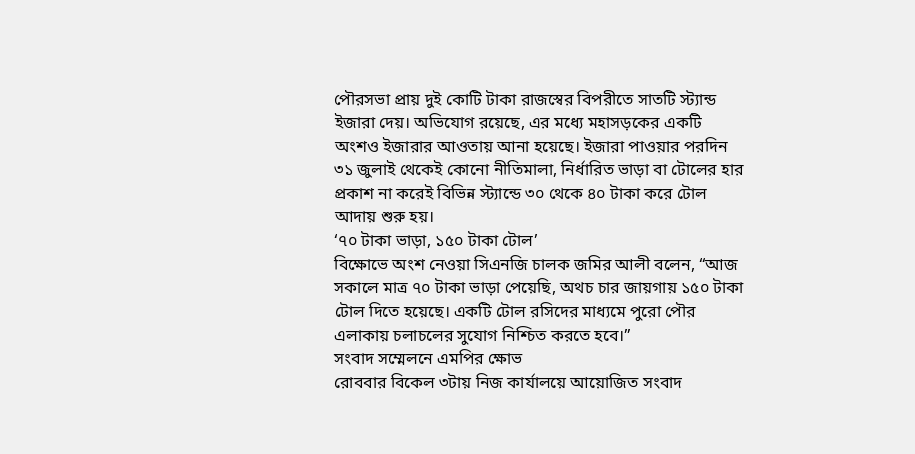পৌরসভা প্রায় দুই কোটি টাকা রাজস্বের বিপরীতে সাতটি স্ট্যান্ড ইজারা দেয়। অভিযোগ রয়েছে, এর মধ্যে মহাসড়কের একটি অংশও ইজারার আওতায় আনা হয়েছে। ইজারা পাওয়ার পরদিন ৩১ জুলাই থেকেই কোনো নীতিমালা, নির্ধারিত ভাড়া বা টোলের হার প্রকাশ না করেই বিভিন্ন স্ট্যান্ডে ৩০ থেকে ৪০ টাকা করে টোল আদায় শুরু হয়।
‘৭০ টাকা ভাড়া, ১৫০ টাকা টোল’
বিক্ষোভে অংশ নেওয়া সিএনজি চালক জমির আলী বলেন, “আজ সকালে মাত্র ৭০ টাকা ভাড়া পেয়েছি, অথচ চার জায়গায় ১৫০ টাকা টোল দিতে হয়েছে। একটি টোল রসিদের মাধ্যমে পুরো পৌর এলাকায় চলাচলের সুযোগ নিশ্চিত করতে হবে।”
সংবাদ সম্মেলনে এমপির ক্ষোভ
রোববার বিকেল ৩টায় নিজ কার্যালয়ে আয়োজিত সংবাদ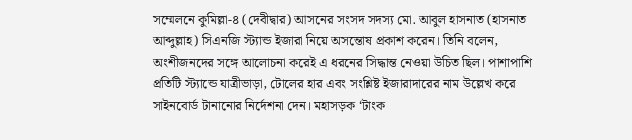সম্মেলনে কুমিল্লা-৪ (দেবীদ্বার) আসনের সংসদ সদস্য মো. আবুল হাসনাত (হাসনাত আব্দুল্লাহ) সিএনজি স্ট্যান্ড ইজারা নিয়ে অসন্তোষ প্রকাশ করেন। তিনি বলেন, অংশীজনদের সঙ্গে আলোচনা করেই এ ধরনের সিদ্ধান্ত নেওয়া উচিত ছিল। পাশাপাশি প্রতিটি স্ট্যান্ডে যাত্রীভাড়া, টোলের হার এবং সংশ্লিষ্ট ইজারাদারের নাম উল্লেখ করে সাইনবোর্ড টানানোর নির্দেশনা দেন। মহাসড়ক ‘টাংক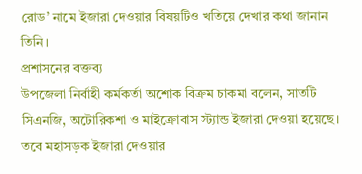রোড’ নামে ইজারা দেওয়ার বিষয়টিও খতিয়ে দেখার কথা জানান তিনি।
প্রশাসনের বক্তব্য
উপজেলা নির্বাহী কর্মকর্তা অশোক বিক্রম চাকমা বলেন, সাতটি সিএনজি, অটোরিকশা ও মাইক্রোবাস স্ট্যান্ড ইজারা দেওয়া হয়েছে। তবে মহাসড়ক ইজারা দেওয়ার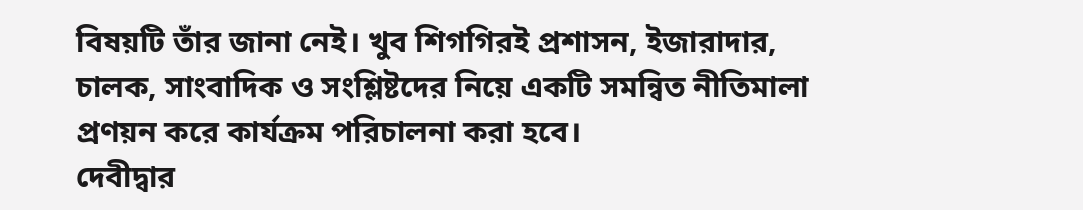বিষয়টি তাঁর জানা নেই। খুব শিগগিরই প্রশাসন, ইজারাদার, চালক, সাংবাদিক ও সংশ্লিষ্টদের নিয়ে একটি সমন্বিত নীতিমালা প্রণয়ন করে কার্যক্রম পরিচালনা করা হবে।
দেবীদ্বার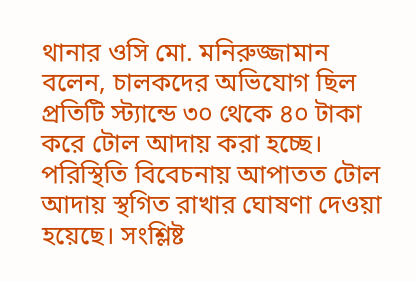থানার ওসি মো. মনিরুজ্জামান বলেন, চালকদের অভিযোগ ছিল প্রতিটি স্ট্যান্ডে ৩০ থেকে ৪০ টাকা করে টোল আদায় করা হচ্ছে। পরিস্থিতি বিবেচনায় আপাতত টোল আদায় স্থগিত রাখার ঘোষণা দেওয়া হয়েছে। সংশ্লিষ্ট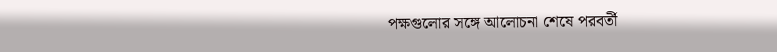পক্ষগুলোর সঙ্গে আলোচনা শেষে পরবর্তী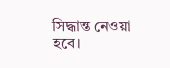সিদ্ধান্ত নেওয়া হবে।